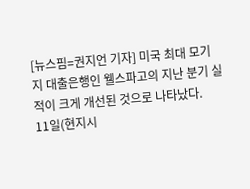[뉴스핌=권지언 기자] 미국 최대 모기지 대출은행인 웰스파고의 지난 분기 실적이 크게 개선된 것으로 나타났다.
11일(현지시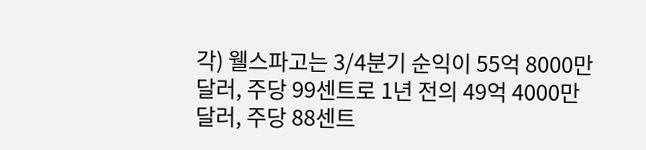각) 웰스파고는 3/4분기 순익이 55억 8000만 달러, 주당 99센트로 1년 전의 49억 4000만 달러, 주당 88센트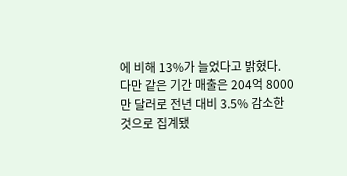에 비해 13%가 늘었다고 밝혔다.
다만 같은 기간 매출은 204억 8000만 달러로 전년 대비 3.5% 감소한 것으로 집계됐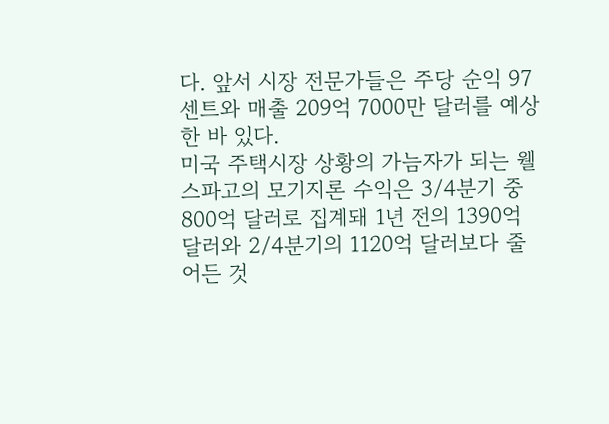다. 앞서 시장 전문가들은 주당 순익 97센트와 매출 209억 7000만 달러를 예상한 바 있다.
미국 주택시장 상황의 가늠자가 되는 웰스파고의 모기지론 수익은 3/4분기 중 800억 달러로 집계돼 1년 전의 1390억 달러와 2/4분기의 1120억 달러보다 줄어든 것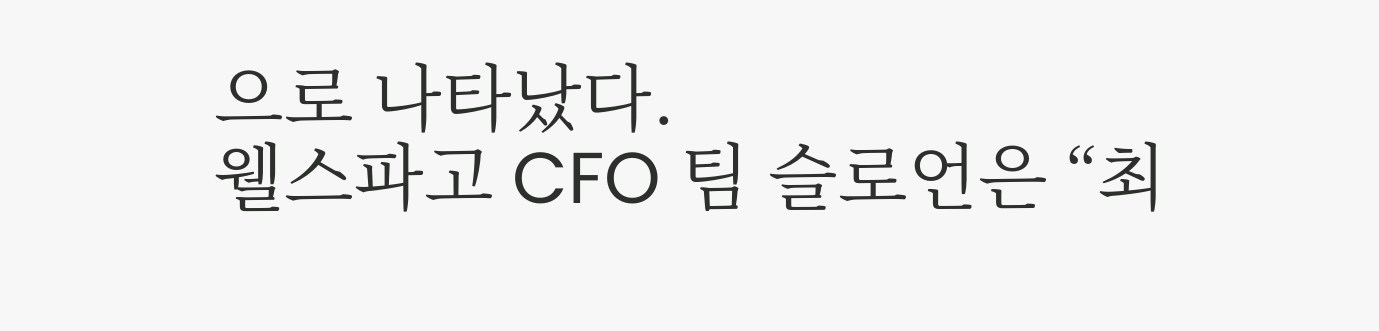으로 나타났다.
웰스파고 CFO 팀 슬로언은 “최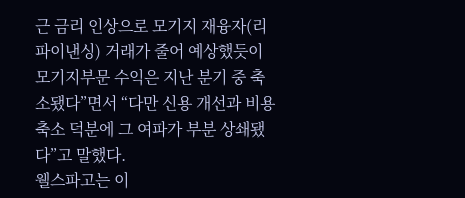근 금리 인상으로 모기지 재융자(리파이낸싱) 거래가 줄어 예상했듯이 모기지부문 수익은 지난 분기 중 축소됐다”면서 “다만 신용 개선과 비용 축소 덕분에 그 여파가 부분 상쇄됐다”고 말했다.
웰스파고는 이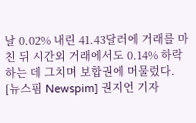날 0.02% 내린 41.43달러에 거래를 마친 뒤 시간외 거래에서도 0.14% 하락하는 데 그치며 보합권에 머물렀다.
[뉴스핌 Newspim] 권지언 기자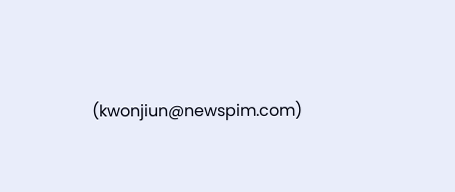(kwonjiun@newspim.com)